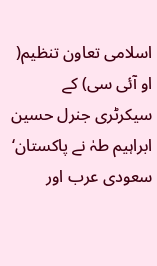اسلامی تعاون تنظیم( او آئی سی) کے سیکرٹری جنرل حسین ابراہیم طہٰ نے پاکستان‘ سعودی عرب اور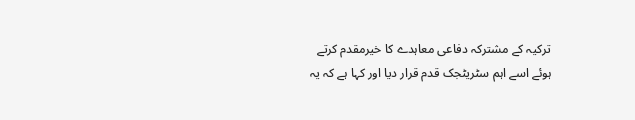ترکیہ کے مشترکہ دفاعی معاہدے کا خیرمقدم کرتے ہوئے اسے اہم سٹریٹجک قدم قرار دیا اور کہا ہے کہ یہ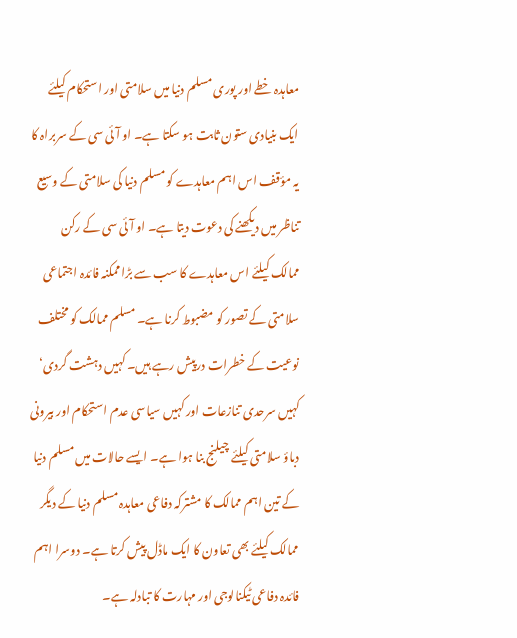معاہدہ خطے اور پوری مسلم دنیا میں سلامتی اور استحکام کیلئے ایک بنیادی ستون ثابت ہو سکتا ہے۔ او آئی سی کے سربراہ کا یہ مؤقف اس اہم معاہدے کو مسلم دنیا کی سلامتی کے وسیع تناظر میں دیکھنے کی دعوت دیتا ہے۔ او آئی سی کے رکن ممالک کیلئے اس معاہدے کا سب سے بڑا ممکنہ فائدہ اجتماعی سلامتی کے تصور کو مضبوط کرنا ہے۔ مسلم ممالک کو مختلف نوعیت کے خطرات درپیش رہے ہیں۔ کہیں دہشت گردی‘ کہیں سرحدی تنازعات اور کہیں سیاسی عدم استحکام اور بیرونی دباؤ سلامتی کیلئے چیلنج بنا ہوا ہے۔ ایسے حالات میں مسلم دنیا کے تین اہم ممالک کا مشترکہ دفاعی معاہدہ مسلم دنیا کے دیگر ممالک کیلئے بھی تعاون کا ایک ماڈل پیش کرتا ہے۔ دوسرا اہم فائدہ دفاعی ٹیکنالوجی اور مہارت کا تبادلہ ہے۔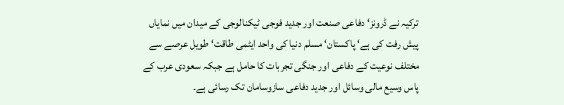ترکیہ نے ڈرونز‘ دفاعی صنعت اور جدید فوجی ٹیکنالوجی کے میدان میں نمایاں پیش رفت کی ہے‘ پاکستان‘ مسلم دنیا کی واحد ایٹمی طاقت‘ طویل عرصے سے مختلف نوعیت کے دفاعی اور جنگی تجربات کا حامل ہے جبکہ سعودی عرب کے پاس وسیع مالی وسائل اور جدید دفاعی سازوسامان تک رسائی ہے۔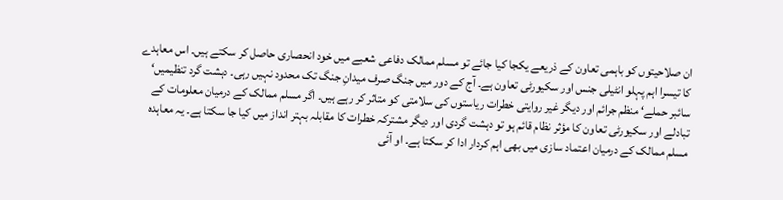ان صلاحیتوں کو باہمی تعاون کے ذریعے یکجا کیا جائے تو مسلم ممالک دفاعی شعبے میں خود انحصاری حاصل کر سکتے ہیں۔ اس معاہدے کا تیسرا اہم پہلو انٹیلی جنس اور سکیورٹی تعاون ہے۔ آج کے دور میں جنگ صرف میدانِ جنگ تک محدود نہیں رہی۔ دہشت گرد تنظیمیں‘ سائبر حملے‘ منظم جرائم اور دیگر غیر روایتی خطرات ریاستوں کی سلامتی کو متاثر کر رہے ہیں۔ اگر مسلم ممالک کے درمیان معلومات کے تبادلے اور سکیورٹی تعاون کا مؤثر نظام قائم ہو تو دہشت گردی اور دیگر مشترکہ خطرات کا مقابلہ بہتر انداز میں کیا جا سکتا ہے۔ یہ معاہدہ مسلم ممالک کے درمیان اعتماد سازی میں بھی اہم کردار ادا کر سکتا ہے۔ او آئی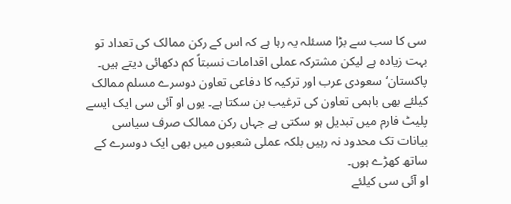سی کا سب سے بڑا مسئلہ یہ رہا ہے کہ اس کے رکن ممالک کی تعداد تو بہت زیادہ ہے لیکن مشترکہ عملی اقدامات نسبتاً کم دکھائی دیتے ہیں۔ پاکستان‘ سعودی عرب اور ترکیہ کا دفاعی تعاون دوسرے مسلم ممالک کیلئے بھی باہمی تعاون کی ترغیب بن سکتا ہے۔ یوں او آئی سی ایک ایسے پلیٹ فارم میں تبدیل ہو سکتی ہے جہاں رکن ممالک صرف سیاسی بیانات تک محدود نہ رہیں بلکہ عملی شعبوں میں بھی ایک دوسرے کے ساتھ کھڑے ہوں۔
او آئی سی کیلئے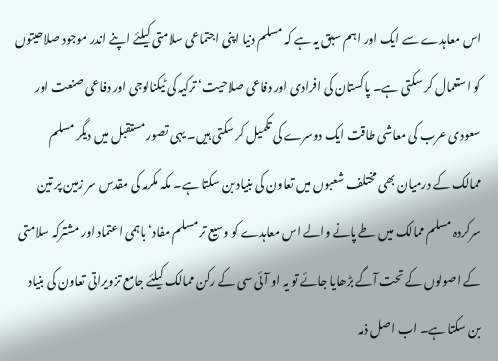اس معاہدے سے ایک اور اہم سبق یہ ہے کہ مسلم دنیا اپنی اجتماعی سلامتی کیلئے اپنے اندر موجود صلاحیتوں کو استعمال کر سکتی ہے۔ پاکستان کی افرادی اور دفاعی صلاحیت‘ ترکیہ کی ٹیکنالوجی اور دفاعی صنعت اور سعودی عرب کی معاشی طاقت ایک دوسرے کی تکمیل کر سکتی ہیں۔ یہی تصور مستقبل میں دیگر مسلم ممالک کے درمیان بھی مختلف شعبوں میں تعاون کی بنیاد بن سکتا ہے۔ مکہ مکرمہ کی مقدس سر زمین پر تین سرکردہ مسلم ممالک میں طے پانے والے اس معاہدے کو وسیع تر مسلم مفاد‘ باہمی اعتماد اور مشترکہ سلامتی کے اصولوں کے تحت آگے بڑھایا جائے تو یہ او آئی سی کے رکن ممالک کیلئے جامع تزویراتی تعاون کی بنیاد بن سکتا ہے۔ اب اصل ذمہ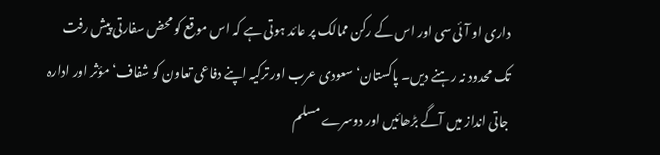داری او آئی سی اور اس کے رکن ممالک پر عائد ہوتی ہے کہ اس موقع کو محض سفارتی پیش رفت تک محدود نہ رہنے دیں۔ پاکستان‘ سعودی عرب اور ترکیہ اپنے دفاعی تعاون کو شفاف‘ مؤثر اور ادارہ جاتی انداز میں آگے بڑھائیں اور دوسرے مسلم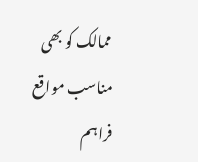ممالک کو بھی مناسب مواقع فراہم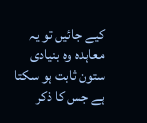کیے جائیں تو یہ معاہدہ وہ بنیادی ستون ثابت ہو سکتا ہے جس کا ذکر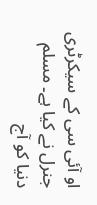او آئی سی کے سیکرٹری جنرل نے کیا ہے۔ مسلم دنیا کو آج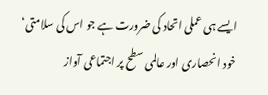ایسے ہی عملی اتحاد کی ضرورت ہے جو اس کی سلامتی‘ خود انحصاری اور عالمی سطح پر اجتماعی آواز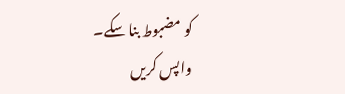کو مضبوط بنا سکے۔
واپس کریں